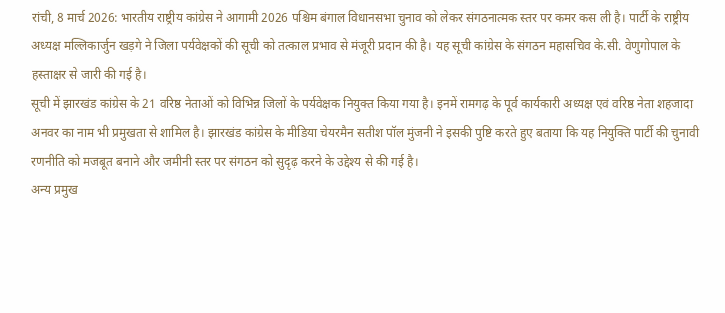रांची, 8 मार्च 2026: भारतीय राष्ट्रीय कांग्रेस ने आगामी 2026 पश्चिम बंगाल विधानसभा चुनाव को लेकर संगठनात्मक स्तर पर कमर कस ली है। पार्टी के राष्ट्रीय अध्यक्ष मल्लिकार्जुन खड़गे ने जिला पर्यवेक्षकों की सूची को तत्काल प्रभाव से मंजूरी प्रदान की है। यह सूची कांग्रेस के संगठन महासचिव के.सी. वेणुगोपाल के हस्ताक्षर से जारी की गई है।
सूची में झारखंड कांग्रेस के 21 वरिष्ठ नेताओं को विभिन्न जिलों के पर्यवेक्षक नियुक्त किया गया है। इनमें रामगढ़ के पूर्व कार्यकारी अध्यक्ष एवं वरिष्ठ नेता शहजादा अनवर का नाम भी प्रमुखता से शामिल है। झारखंड कांग्रेस के मीडिया चेयरमैन सतीश पॉल मुंजनी ने इसकी पुष्टि करते हुए बताया कि यह नियुक्ति पार्टी की चुनावी रणनीति को मजबूत बनाने और जमीनी स्तर पर संगठन को सुदृढ़ करने के उद्देश्य से की गई है।
अन्य प्रमुख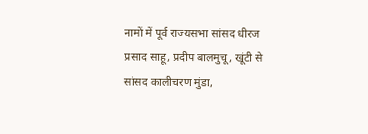नामों में पूर्व राज्यसभा सांसद धीरज प्रसाद साहू, प्रदीप बालमुचू, खूंटी से सांसद कालीचरण मुंडा,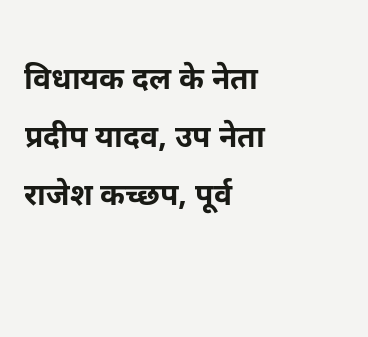विधायक दल के नेता प्रदीप यादव, उप नेता राजेश कच्छप, पूर्व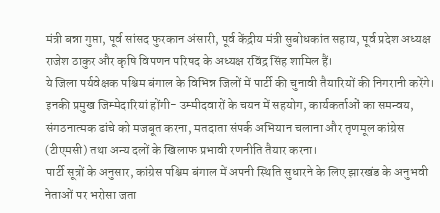मंत्री बन्ना गुप्ता, पूर्व सांसद फुरकान अंसारी, पूर्व केंद्रीय मंत्री सुबोधकांत सहाय, पूर्व प्रदेश अध्यक्ष राजेश ठाकुर और कृषि विपणन परिषद के अध्यक्ष रविंद्र सिंह शामिल हैं।
ये जिला पर्यवेक्षक पश्चिम बंगाल के विभिन्न जिलों में पार्टी की चुनावी तैयारियों की निगरानी करेंगे। इनकी प्रमुख जिम्मेदारियां होंगी- उम्मीदवारों के चयन में सहयोग, कार्यकर्ताओं का समन्वय, संगठनात्मक ढांचे को मजबूत करना, मतदाता संपर्क अभियान चलाना और तृणमूल कांग्रेस (टीएमसी) तथा अन्य दलों के खिलाफ प्रभावी रणनीति तैयार करना।
पार्टी सूत्रों के अनुसार, कांग्रेस पश्चिम बंगाल में अपनी स्थिति सुधारने के लिए झारखंड के अनुभवी नेताओं पर भरोसा जता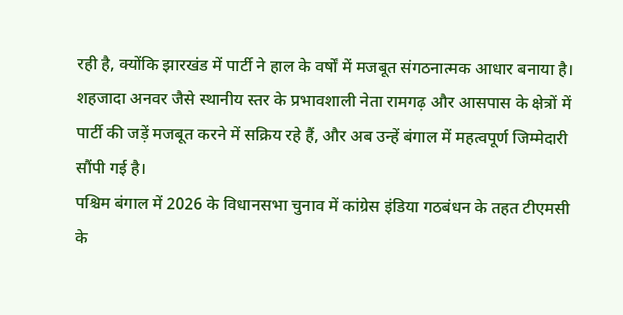रही है, क्योंकि झारखंड में पार्टी ने हाल के वर्षों में मजबूत संगठनात्मक आधार बनाया है। शहजादा अनवर जैसे स्थानीय स्तर के प्रभावशाली नेता रामगढ़ और आसपास के क्षेत्रों में पार्टी की जड़ें मजबूत करने में सक्रिय रहे हैं, और अब उन्हें बंगाल में महत्वपूर्ण जिम्मेदारी सौंपी गई है।
पश्चिम बंगाल में 2026 के विधानसभा चुनाव में कांग्रेस इंडिया गठबंधन के तहत टीएमसी के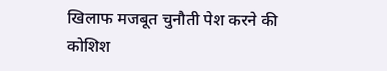खिलाफ मजबूत चुनौती पेश करने की कोशिश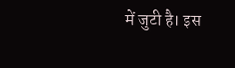में जुटी है। इस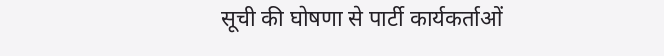सूची की घोषणा से पार्टी कार्यकर्ताओं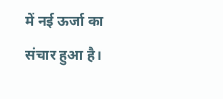में नई ऊर्जा का संचार हुआ है।